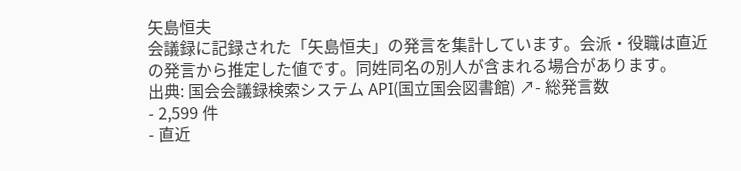矢島恒夫
会議録に記録された「矢島恒夫」の発言を集計しています。会派・役職は直近の発言から推定した値です。同姓同名の別人が含まれる場合があります。
出典: 国会会議録検索システム API(国立国会図書館) ↗- 総発言数
- 2,599 件
- 直近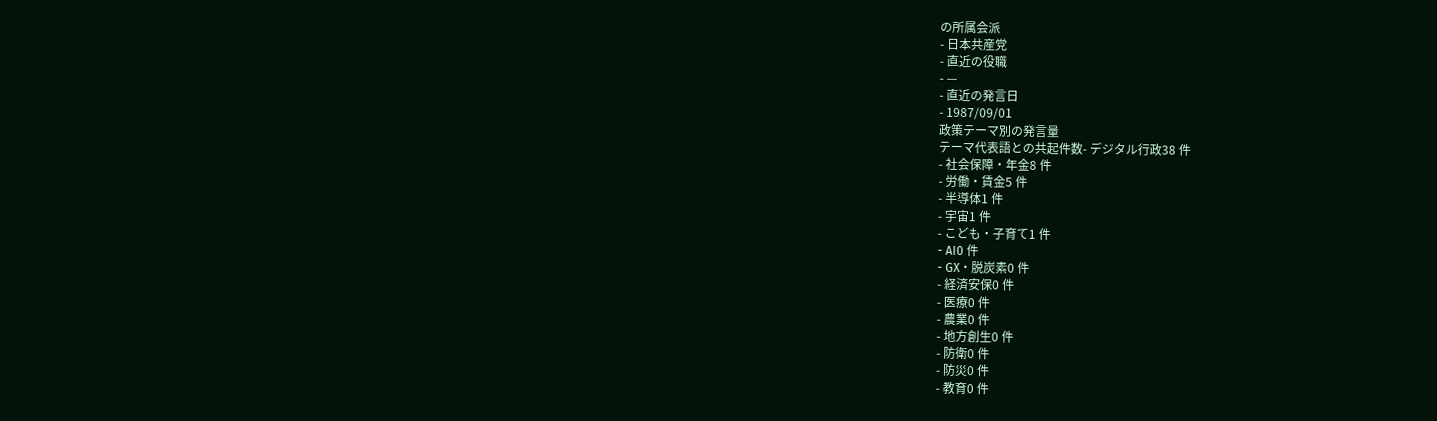の所属会派
- 日本共産党
- 直近の役職
- —
- 直近の発言日
- 1987/09/01
政策テーマ別の発言量
テーマ代表語との共起件数- デジタル行政38 件
- 社会保障・年金8 件
- 労働・賃金5 件
- 半導体1 件
- 宇宙1 件
- こども・子育て1 件
- AI0 件
- GX・脱炭素0 件
- 経済安保0 件
- 医療0 件
- 農業0 件
- 地方創生0 件
- 防衛0 件
- 防災0 件
- 教育0 件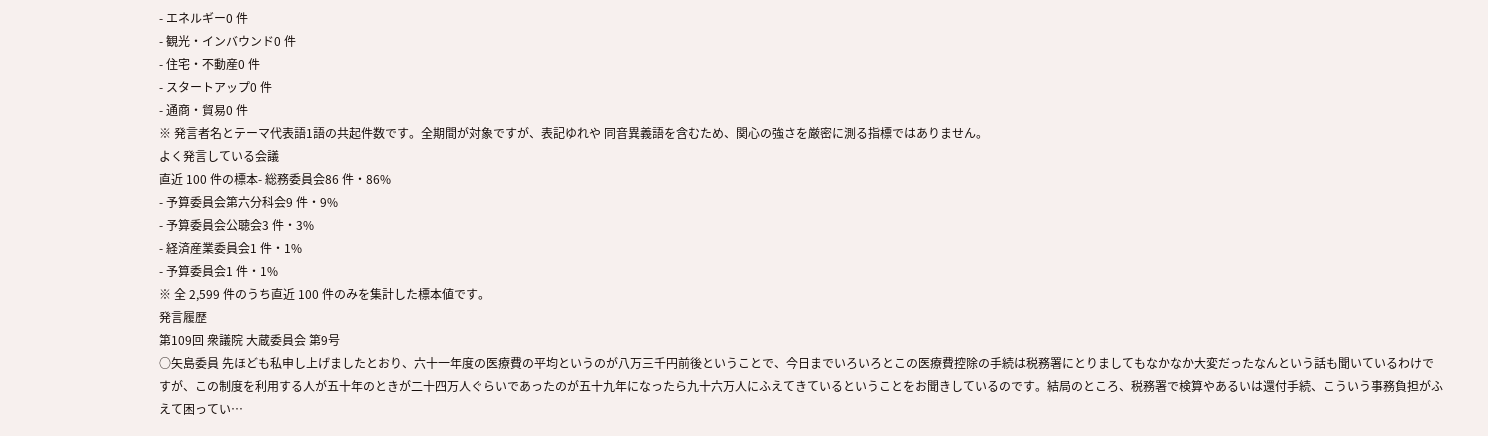- エネルギー0 件
- 観光・インバウンド0 件
- 住宅・不動産0 件
- スタートアップ0 件
- 通商・貿易0 件
※ 発言者名とテーマ代表語1語の共起件数です。全期間が対象ですが、表記ゆれや 同音異義語を含むため、関心の強さを厳密に測る指標ではありません。
よく発言している会議
直近 100 件の標本- 総務委員会86 件・86%
- 予算委員会第六分科会9 件・9%
- 予算委員会公聴会3 件・3%
- 経済産業委員会1 件・1%
- 予算委員会1 件・1%
※ 全 2,599 件のうち直近 100 件のみを集計した標本値です。
発言履歴
第109回 衆議院 大蔵委員会 第9号
○矢島委員 先ほども私申し上げましたとおり、六十一年度の医療費の平均というのが八万三千円前後ということで、今日までいろいろとこの医療費控除の手続は税務署にとりましてもなかなか大変だったなんという話も聞いているわけですが、この制度を利用する人が五十年のときが二十四万人ぐらいであったのが五十九年になったら九十六万人にふえてきているということをお聞きしているのです。結局のところ、税務署で検算やあるいは還付手続、こういう事務負担がふえて困ってい…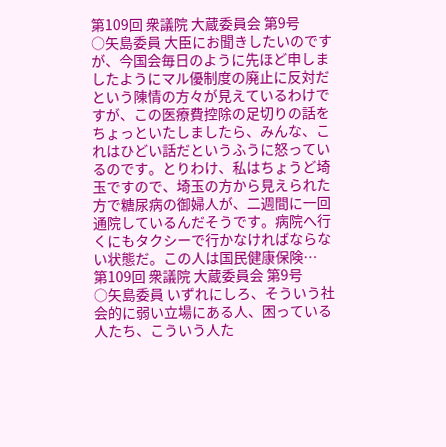第109回 衆議院 大蔵委員会 第9号
○矢島委員 大臣にお聞きしたいのですが、今国会毎日のように先ほど申しましたようにマル優制度の廃止に反対だという陳情の方々が見えているわけですが、この医療費控除の足切りの話をちょっといたしましたら、みんな、これはひどい話だというふうに怒っているのです。とりわけ、私はちょうど埼玉ですので、埼玉の方から見えられた方で糖尿病の御婦人が、二週間に一回通院しているんだそうです。病院へ行くにもタクシーで行かなければならない状態だ。この人は国民健康保険…
第109回 衆議院 大蔵委員会 第9号
○矢島委員 いずれにしろ、そういう社会的に弱い立場にある人、困っている人たち、こういう人た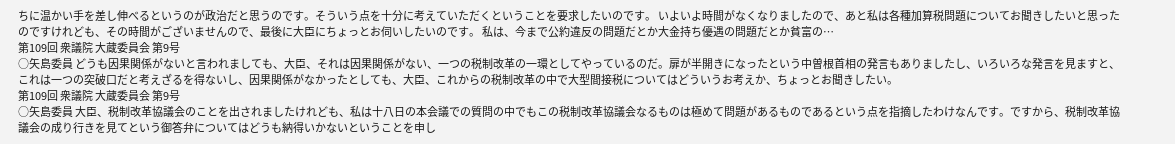ちに温かい手を差し伸べるというのが政治だと思うのです。そういう点を十分に考えていただくということを要求したいのです。 いよいよ時間がなくなりましたので、あと私は各種加算税問題についてお聞きしたいと思ったのですけれども、その時間がございませんので、最後に大臣にちょっとお伺いしたいのです。 私は、今まで公約違反の問題だとか大金持ち優遇の問題だとか貧富の…
第109回 衆議院 大蔵委員会 第9号
○矢島委員 どうも因果関係がないと言われましても、大臣、それは因果関係がない、一つの税制改革の一環としてやっているのだ。扉が半開きになったという中曽根首相の発言もありましたし、いろいろな発言を見ますと、これは一つの突破口だと考えざるを得ないし、因果関係がなかったとしても、大臣、これからの税制改革の中で大型間接税についてはどういうお考えか、ちょっとお聞きしたい。
第109回 衆議院 大蔵委員会 第9号
○矢島委員 大臣、税制改革協議会のことを出されましたけれども、私は十八日の本会議での質問の中でもこの税制改革協議会なるものは極めて問題があるものであるという点を指摘したわけなんです。ですから、税制改革協議会の成り行きを見てという御答弁についてはどうも納得いかないということを申し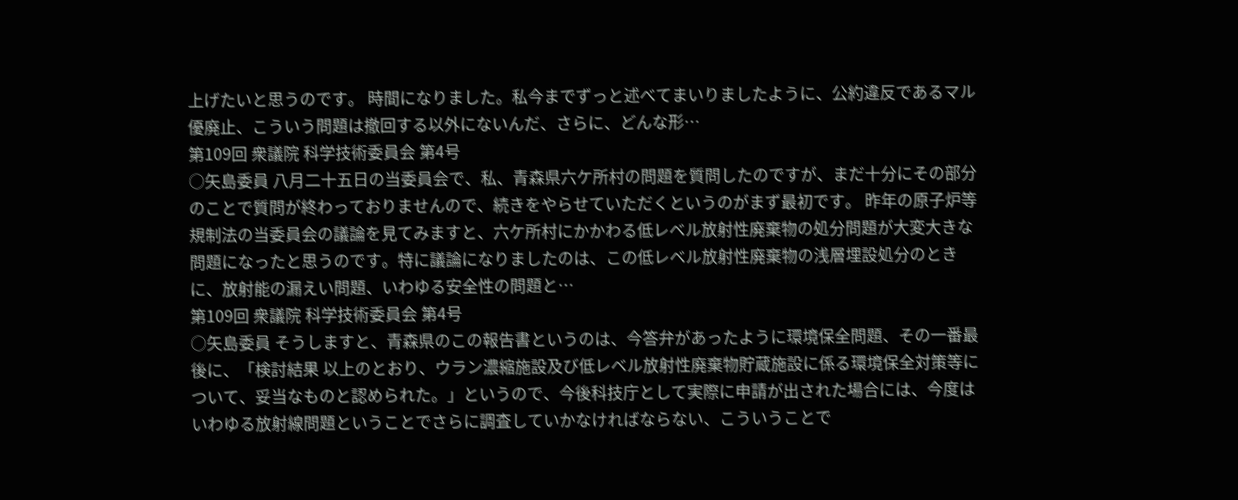上げたいと思うのです。 時間になりました。私今までずっと述べてまいりましたように、公約違反であるマル優廃止、こういう問題は撤回する以外にないんだ、さらに、どんな形…
第109回 衆議院 科学技術委員会 第4号
○矢島委員 八月二十五日の当委員会で、私、青森県六ケ所村の問題を質問したのですが、まだ十分にその部分のことで質問が終わっておりませんので、続きをやらせていただくというのがまず最初です。 昨年の原子炉等規制法の当委員会の議論を見てみますと、六ケ所村にかかわる低レベル放射性廃棄物の処分問題が大変大きな問題になったと思うのです。特に議論になりましたのは、この低レベル放射性廃棄物の浅層埋設処分のときに、放射能の漏えい問題、いわゆる安全性の問題と…
第109回 衆議院 科学技術委員会 第4号
○矢島委員 そうしますと、青森県のこの報告書というのは、今答弁があったように環境保全問題、その一番最後に、「検討結果 以上のとおり、ウラン濃縮施設及び低レベル放射性廃棄物貯蔵施設に係る環境保全対策等について、妥当なものと認められた。」というので、今後科技庁として実際に申請が出された場合には、今度はいわゆる放射線問題ということでさらに調査していかなければならない、こういうことで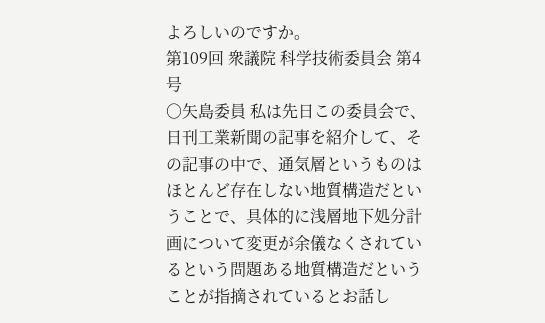よろしいのですか。
第109回 衆議院 科学技術委員会 第4号
○矢島委員 私は先日この委員会で、日刊工業新聞の記事を紹介して、その記事の中で、通気層というものはほとんど存在しない地質構造だということで、具体的に浅層地下処分計画について変更が余儀なくされているという問題ある地質構造だということが指摘されているとお話し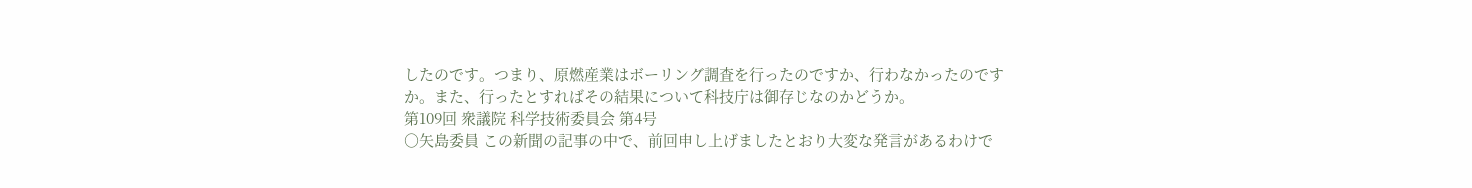したのです。つまり、原燃産業はボーリング調査を行ったのですか、行わなかったのですか。また、行ったとすればその結果について科技庁は御存じなのかどうか。
第109回 衆議院 科学技術委員会 第4号
○矢島委員 この新聞の記事の中で、前回申し上げましたとおり大変な発言があるわけで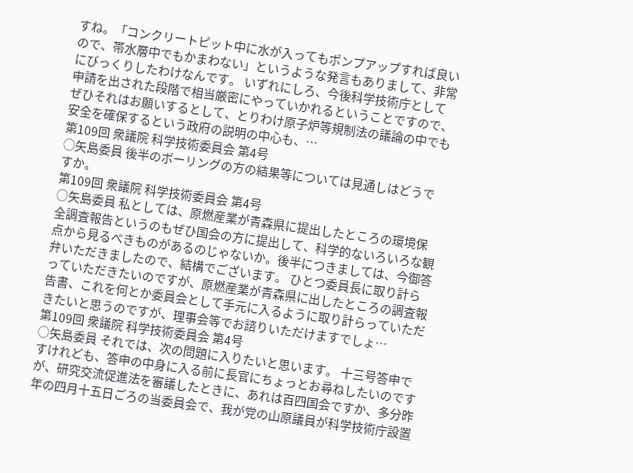すね。「コンクリートピット中に水が入ってもポンプアップすれば良いので、帯水層中でもかまわない」というような発言もありまして、非常にびっくりしたわけなんです。 いずれにしろ、今後科学技術庁として申請を出された段階で相当厳密にやっていかれるということですので、ぜひそれはお願いするとして、とりわけ原子炉等規制法の議論の中でも安全を確保するという政府の説明の中心も、…
第109回 衆議院 科学技術委員会 第4号
○矢島委員 後半のボーリングの方の結果等については見通しはどうですか。
第109回 衆議院 科学技術委員会 第4号
○矢島委員 私としては、原燃産業が青森県に提出したところの環境保全調査報告というのもぜひ国会の方に提出して、科学的ないろいろな観点から見るべきものがあるのじゃないか。後半につきましては、今御答弁いただきましたので、結構でございます。 ひとつ委員長に取り計らっていただきたいのですが、原燃産業が青森県に出したところの調査報告書、これを何とか委員会として手元に入るように取り計らっていただきたいと思うのですが、理事会等でお諮りいただけますでしょ…
第109回 衆議院 科学技術委員会 第4号
○矢島委員 それでは、次の問題に入りたいと思います。 十三号答申ですけれども、答申の中身に入る前に長官にちょっとお尋ねしたいのですが、研究交流促進法を審議したときに、あれは百四国会ですか、多分昨年の四月十五日ごろの当委員会で、我が党の山原議員が科学技術庁設置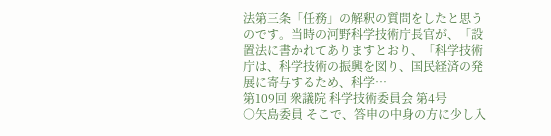法第三条「任務」の解釈の質問をしたと思うのです。当時の河野科学技術庁長官が、「設置法に書かれてありますとおり、「科学技術庁は、科学技術の振興を図り、国民経済の発展に寄与するため、科学…
第109回 衆議院 科学技術委員会 第4号
○矢島委員 そこで、答申の中身の方に少し入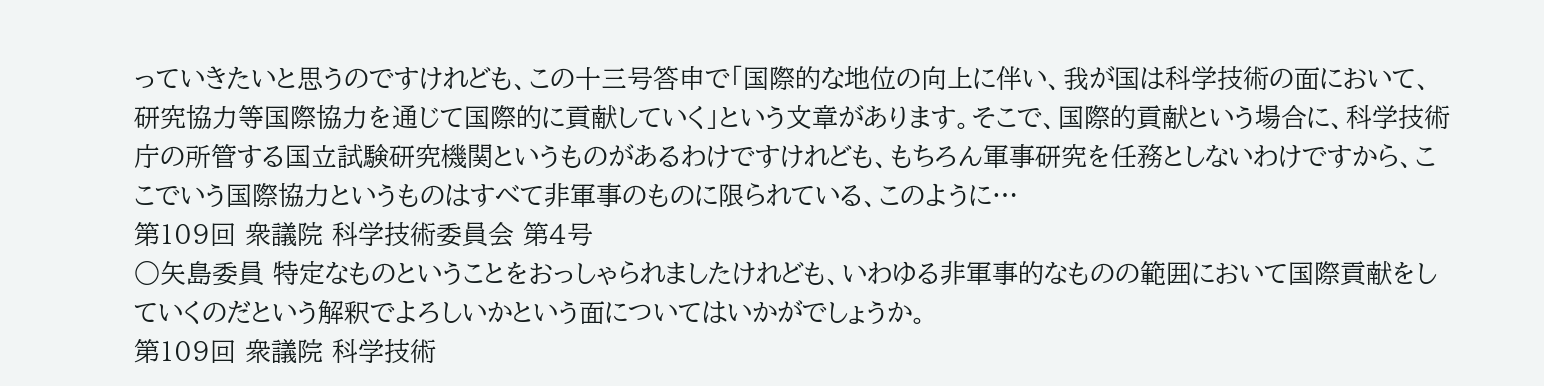っていきたいと思うのですけれども、この十三号答申で「国際的な地位の向上に伴い、我が国は科学技術の面において、研究協力等国際協力を通じて国際的に貢献していく」という文章があります。そこで、国際的貢献という場合に、科学技術庁の所管する国立試験研究機関というものがあるわけですけれども、もちろん軍事研究を任務としないわけですから、ここでいう国際協力というものはすべて非軍事のものに限られている、このように…
第109回 衆議院 科学技術委員会 第4号
○矢島委員 特定なものということをおっしゃられましたけれども、いわゆる非軍事的なものの範囲において国際貢献をしていくのだという解釈でよろしいかという面についてはいかがでしょうか。
第109回 衆議院 科学技術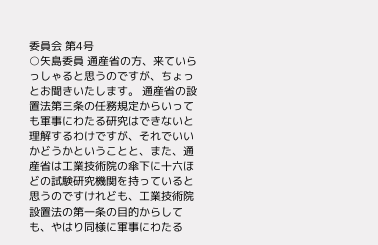委員会 第4号
○矢島委員 通産省の方、来ていらっしゃると思うのですが、ちょっとお聞きいたします。 通産省の設置法第三条の任務規定からいっても軍事にわたる研究はできないと理解するわけですが、それでいいかどうかということと、また、通産省は工業技術院の傘下に十六ほどの試験研究機関を持っていると思うのですけれども、工業技術院設置法の第一条の目的からしても、やはり同様に軍事にわたる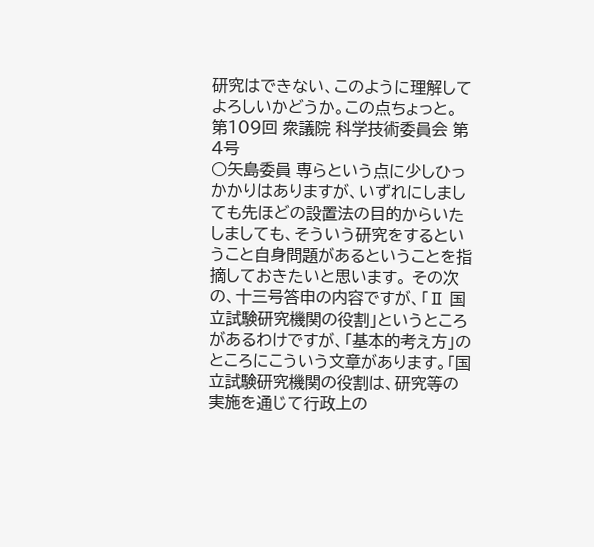研究はできない、このように理解してよろしいかどうか。この点ちょっと。
第109回 衆議院 科学技術委員会 第4号
○矢島委員 専らという点に少しひっかかりはありますが、いずれにしましても先ほどの設置法の目的からいたしましても、そういう研究をするということ自身問題があるということを指摘しておきたいと思います。 その次の、十三号答申の内容ですが、「Ⅱ 国立試験研究機関の役割」というところがあるわけですが、「基本的考え方」のところにこういう文章があります。「国立試験研究機関の役割は、研究等の実施を通じて行政上の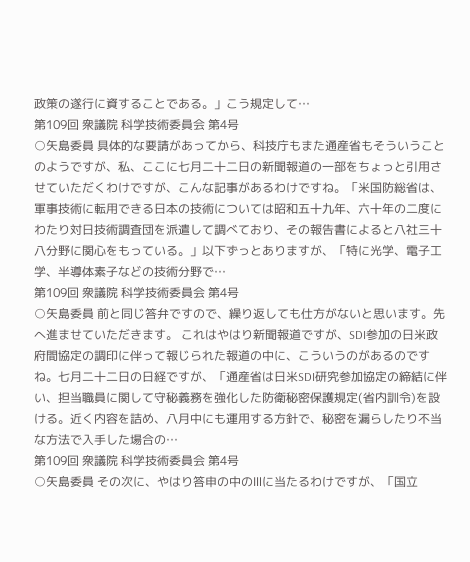政策の遂行に資することである。」こう規定して…
第109回 衆議院 科学技術委員会 第4号
○矢島委員 具体的な要請があってから、科技庁もまた通産省もそういうことのようですが、私、ここに七月二十二日の新聞報道の一部をちょっと引用させていただくわけですが、こんな記事があるわけですね。「米国防総省は、軍事技術に転用できる日本の技術については昭和五十九年、六十年の二度にわたり対日技術調査団を派遣して調べており、その報告書によると八社三十八分野に関心をもっている。」以下ずっとありますが、「特に光学、電子工学、半導体素子などの技術分野で…
第109回 衆議院 科学技術委員会 第4号
○矢島委員 前と同じ答弁ですので、繰り返しても仕方がないと思います。先へ進ませていただきます。 これはやはり新聞報道ですが、SDI参加の日米政府間協定の調印に伴って報じられた報道の中に、こういうのがあるのですね。七月二十二日の日経ですが、「通産省は日米SDI研究参加協定の締結に伴い、担当職員に関して守秘義務を強化した防衛秘密保護規定(省内訓令)を設ける。近く内容を詰め、八月中にも運用する方針で、秘密を漏らしたり不当な方法で入手した場合の…
第109回 衆議院 科学技術委員会 第4号
○矢島委員 その次に、やはり答申の中のⅢに当たるわけですが、「国立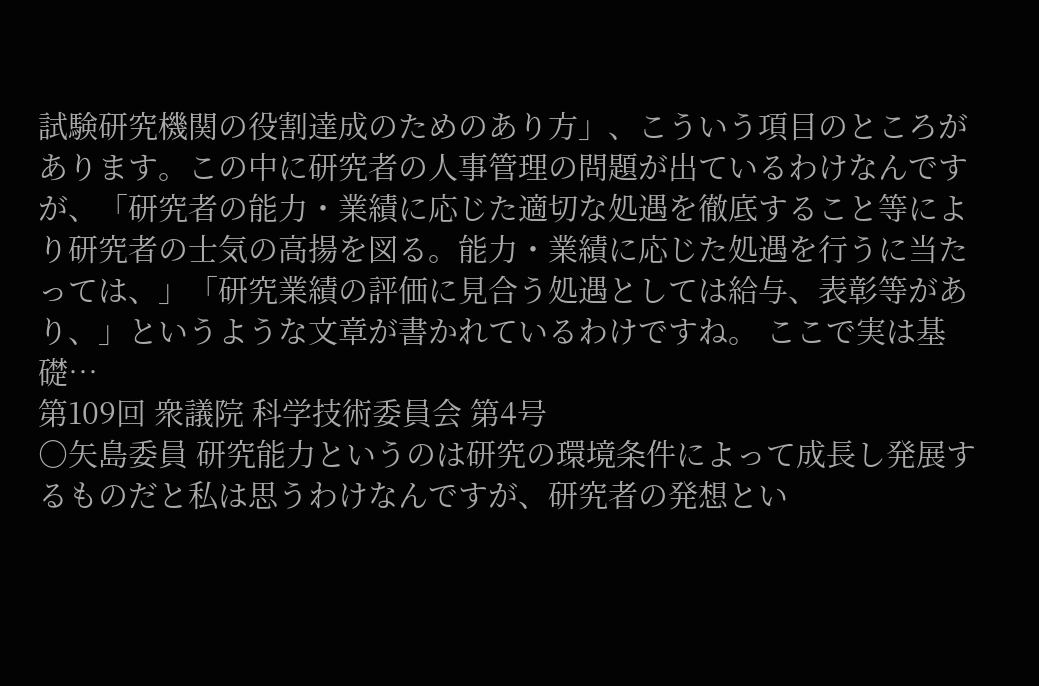試験研究機関の役割達成のためのあり方」、こういう項目のところがあります。この中に研究者の人事管理の問題が出ているわけなんですが、「研究者の能力・業績に応じた適切な処遇を徹底すること等により研究者の士気の高揚を図る。能力・業績に応じた処遇を行うに当たっては、」「研究業績の評価に見合う処遇としては給与、表彰等があり、」というような文章が書かれているわけですね。 ここで実は基礎…
第109回 衆議院 科学技術委員会 第4号
○矢島委員 研究能力というのは研究の環境条件によって成長し発展するものだと私は思うわけなんですが、研究者の発想とい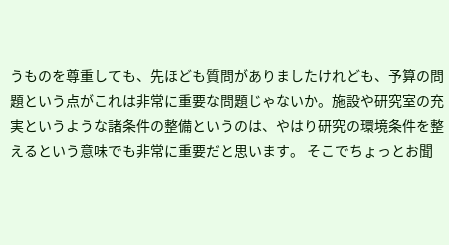うものを尊重しても、先ほども質問がありましたけれども、予算の問題という点がこれは非常に重要な問題じゃないか。施設や研究室の充実というような諸条件の整備というのは、やはり研究の環境条件を整えるという意味でも非常に重要だと思います。 そこでちょっとお聞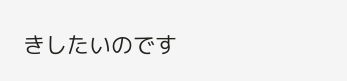きしたいのです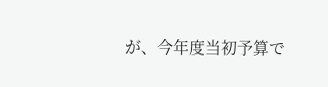が、今年度当初予算で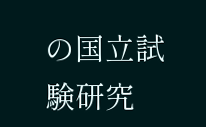の国立試験研究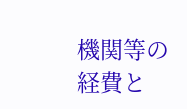機関等の経費と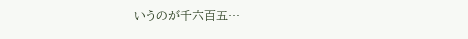いうのが千六百五…